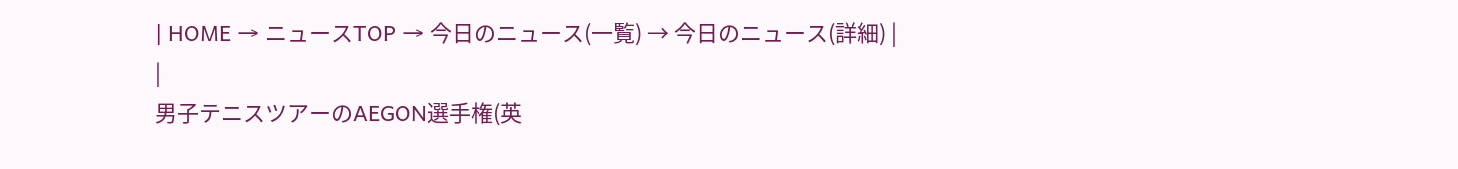| HOME → ニュースTOP → 今日のニュース(一覧) → 今日のニュース(詳細) |
|
男子テニスツアーのAEGON選手権(英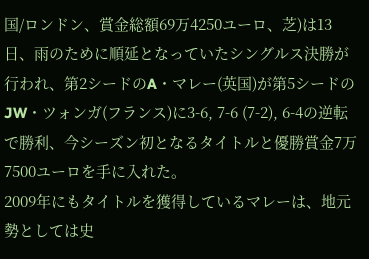国/ロンドン、賞金総額69万4250ユーロ、芝)は13日、雨のために順延となっていたシングルス決勝が行われ、第2シードのA・マレー(英国)が第5シードのJW・ツォンガ(フランス)に3-6, 7-6 (7-2), 6-4の逆転で勝利、今シーズン初となるタイトルと優勝賞金7万7500ユーロを手に入れた。
2009年にもタイトルを獲得しているマレーは、地元勢としては史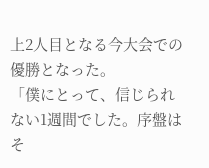上2人目となる今大会での優勝となった。
「僕にとって、信じられない1週間でした。序盤はそ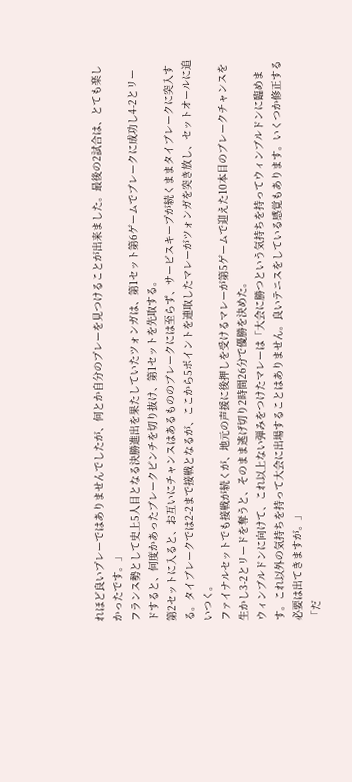れほど良いプレーではありませんでしたが、何とか自分のプレーを見つけることが出来ました。最後の2試合は、とても楽しかったです。」
フランス勢として史上5人目となる決勝進出を果たしていたツォンガは、第1セット第6ゲームでブレークに成功し4-2とリードすると、何度かあったブレークピンチを切り抜け、第1セットを先取する。
第2セットに入ると、お互いにチャンスはあるもののブレークには至らず、サービスキープが続くままタイブレークに突入する。タイブレークでは2-2まで接戦となるが、ここから5ポイントを連取したマレーがツォンガを突き放し、セットオールに追いつく。
ファイナルセットでも接戦が続くが、地元の声援に後押しを受けるマレーが第5ゲームで迎えた10本目のブレークチャンスを生かし3-2とリードを奪うと、そのまま逃げ切り2時間26分で優勝を決めた。
ウィンブルドンに向けて、これ以上ない弾みをつけたマレーは「大会に勝つという気持ちを持ってウィンブルドンに臨めます。これ以外の気持ちを持って大会に出場することはありません。良いテニスをしている感覚もあります。いくつか修正する必要は出てきますが。」
「だ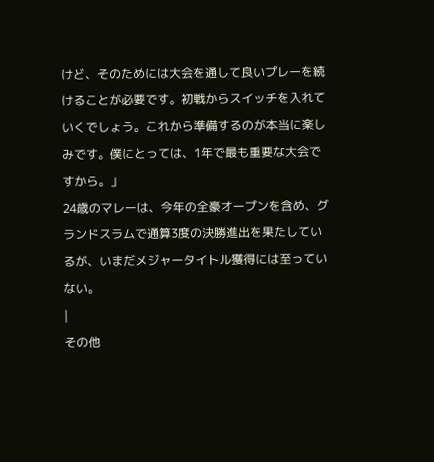けど、そのためには大会を通して良いプレーを続けることが必要です。初戦からスイッチを入れていくでしょう。これから準備するのが本当に楽しみです。僕にとっては、1年で最も重要な大会ですから。」
24歳のマレーは、今年の全豪オープンを含め、グランドスラムで通算3度の決勝進出を果たしているが、いまだメジャータイトル獲得には至っていない。
|
その他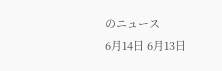のニュース
6月14日 6月13日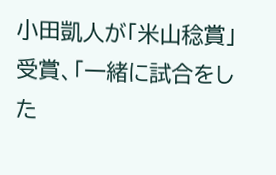小田凱人が「米山稔賞」受賞、「一緒に試合をした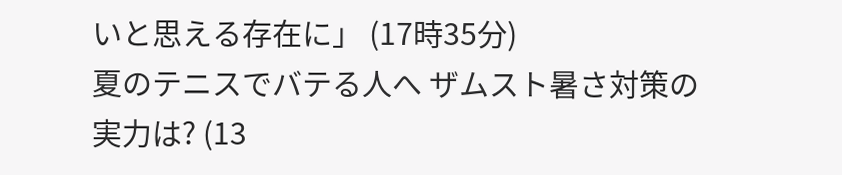いと思える存在に」 (17時35分)
夏のテニスでバテる人へ ザムスト暑さ対策の実力は? (13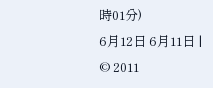時01分)
6月12日 6月11日 |
© 2011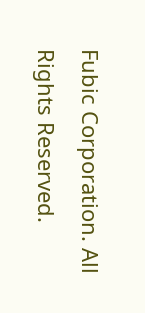Fubic Corporation. All Rights Reserved.